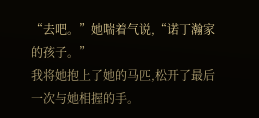“去吧。”她喘着气说,“诺丁瀚家的孩子。”
我将她抱上了她的马匹,松开了最后一次与她相握的手。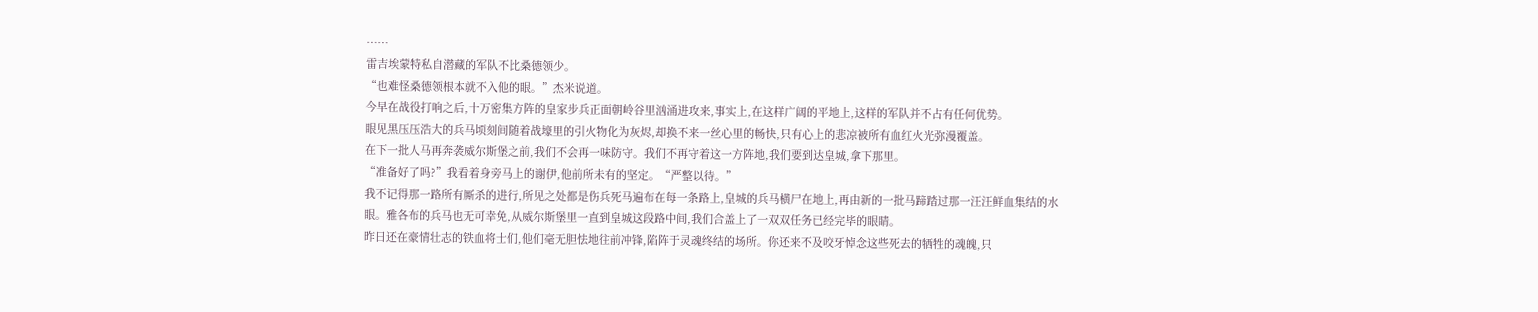……
雷吉埃蒙特私自潜藏的军队不比桑德领少。
“也难怪桑德领根本就不入他的眼。”杰米说道。
今早在战役打响之后,十万密集方阵的皇家步兵正面朝岭谷里汹涌进攻来,事实上,在这样广阔的平地上,这样的军队并不占有任何优势。
眼见黑压压浩大的兵马顷刻间随着战壕里的引火物化为灰烬,却换不来一丝心里的畅快,只有心上的悲凉被所有血红火光弥漫覆盖。
在下一批人马再奔袭威尔斯堡之前,我们不会再一味防守。我们不再守着这一方阵地,我们要到达皇城,拿下那里。
“准备好了吗?”我看着身旁马上的谢伊,他前所未有的坚定。“严整以待。”
我不记得那一路所有厮杀的进行,所见之处都是伤兵死马遍布在每一条路上,皇城的兵马横尸在地上,再由新的一批马蹄踏过那一汪汪鲜血集结的水眼。雅各布的兵马也无可幸免,从威尔斯堡里一直到皇城这段路中间,我们合盖上了一双双任务已经完毕的眼睛。
昨日还在豪情壮志的铁血将士们,他们毫无胆怯地往前冲锋,陷阵于灵魂终结的场所。你还来不及咬牙悼念这些死去的牺牲的魂魄,只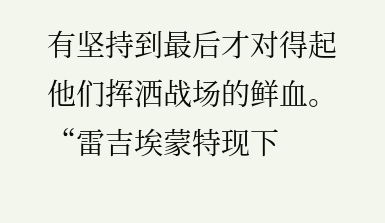有坚持到最后才对得起他们挥洒战场的鲜血。
“雷吉埃蒙特现下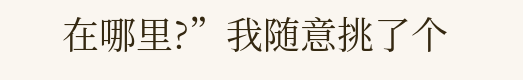在哪里?”我随意挑了个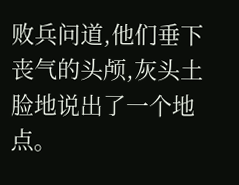败兵问道,他们垂下丧气的头颅,灰头土脸地说出了一个地点。